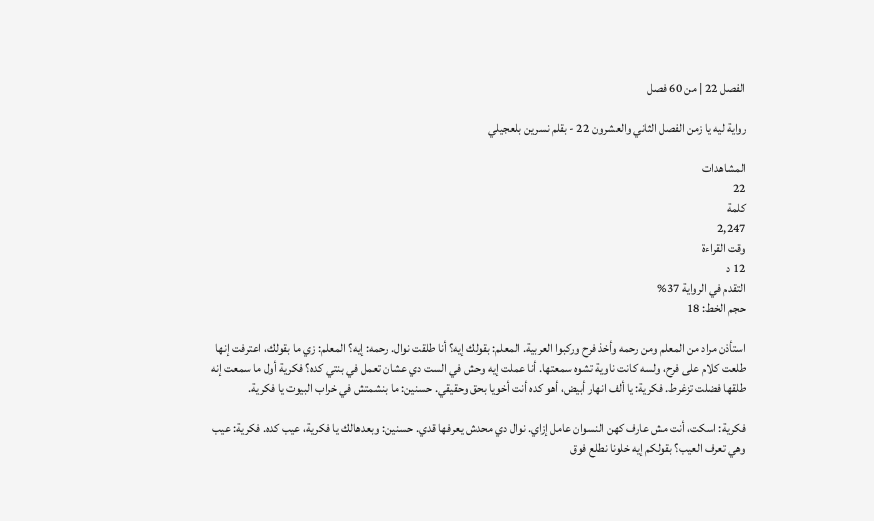الفصل 22 | من 60 فصل

رواية ليه يا زمن الفصل الثاني والعشرون 22 - بقلم نسرين بلعجيلي

المشاهدات
22
كلمة
2,247
وقت القراءة
12 د
التقدم في الرواية 37%
حجم الخط: 18

استأذن مراد من المعلم ومن رحمه وأخذ فرح وركبوا العربية. المعلم: بقولك إيه؟ أنا طلقت نوال. رحمه: إيه؟ المعلم: زي ما بقولك، اعترفت إنها طلعت كلام على فرح، ولسه كانت ناوية تشوه سمعتها. أنا عملت إيه وحش في الست دي عشان تعمل في بنتي كده؟ فكرية أول ما سمعت إنه طلقها فضلت تزغرط. فكرية: يا ألف انهار أبيض، أهو كده أنت أخويا بحق وحقيقي. حسنين: ما بنشمتش في خراب البيوت يا فكرية.

فكرية: اسكت، أنت مش عارف كهن النسوان عامل إزاي. نوال دي محدش يعرفها قدي. حسنين: وبعدهالك يا فكرية، عيب كده. فكرية: عيب وهي تعرف العيب؟ بقولكم إيه خلونا نطلع فوق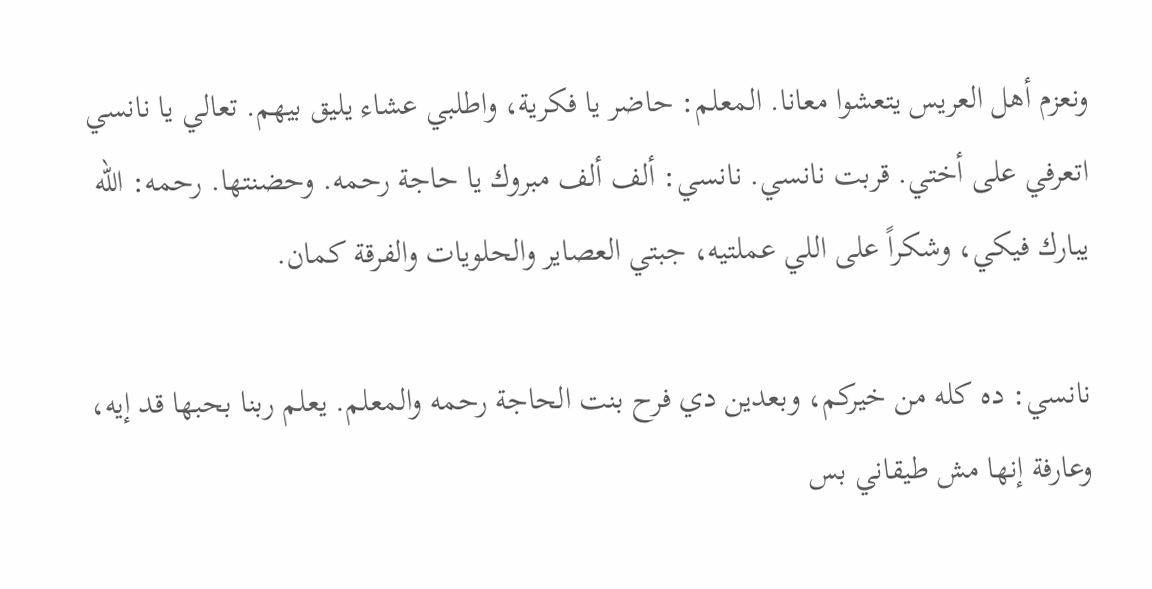ونعزم أهل العريس يتعشوا معانا. المعلم: حاضر يا فكرية، واطلبي عشاء يليق بيهم. تعالي يا نانسي اتعرفي على أختي. قربت نانسي. نانسي: ألف ألف مبروك يا حاجة رحمه. وحضنتها. رحمه: الله يبارك فيكي، وشكراً على اللي عملتيه، جبتي العصاير والحلويات والفرقة كمان.

نانسي: ده كله من خيركم، وبعدين دي فرح بنت الحاجة رحمه والمعلم. يعلم ربنا بحبها قد إيه، وعارفة إنها مش طيقاني بس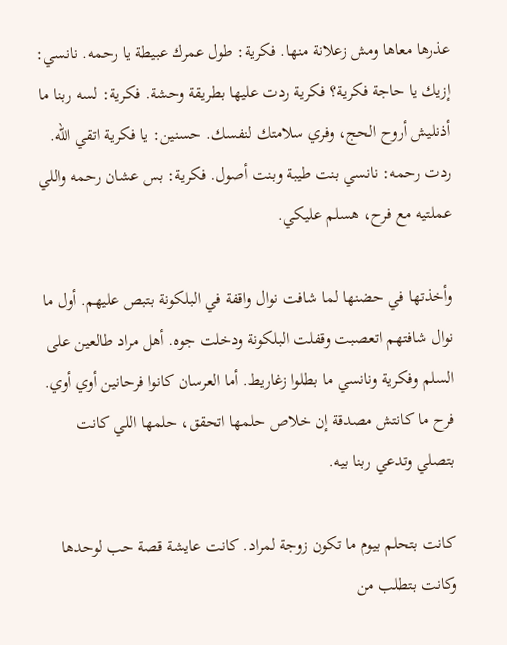عذرها معاها ومش زعلانة منها. فكرية: طول عمرك عبيطة يا رحمه. نانسي: إزيك يا حاجة فكرية؟ فكرية ردت عليها بطريقة وحشة. فكرية: لسه ربنا ما أذنليش أروح الحج، وفري سلامتك لنفسك. حسنين: يا فكرية اتقي الله. ردت رحمه: نانسي بنت طيبة وبنت أصول. فكرية: بس عشان رحمه واللي عملتيه مع فرح، هسلم عليكي.

وأخذتها في حضنها لما شافت نوال واقفة في البلكونة بتبص عليهم. أول ما نوال شافتهم اتعصبت وقفلت البلكونة ودخلت جوه. أهل مراد طالعين على السلم وفكرية ونانسي ما بطلوا زغاريط. أما العرسان كانوا فرحانين أوي أوي. فرح ما كانتش مصدقة إن خلاص حلمها اتحقق، حلمها اللي كانت بتصلي وتدعي ربنا بيه.

كانت بتحلم بيوم ما تكون زوجة لمراد. كانت عايشة قصة حب لوحدها وكانت بتطلب من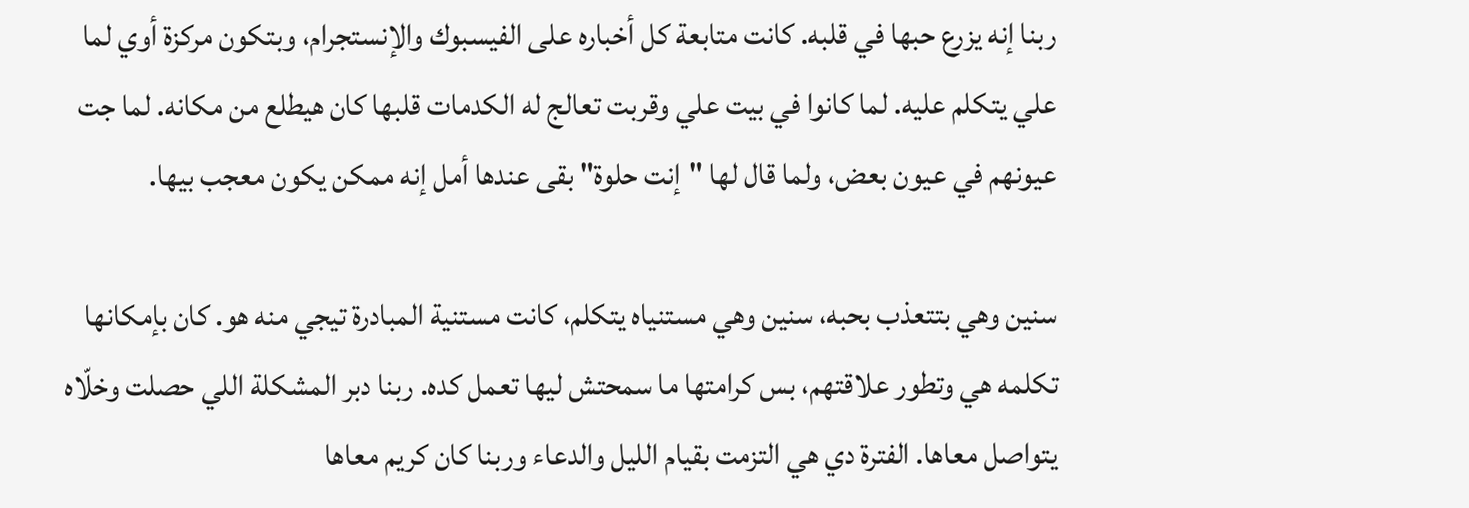ربنا إنه يزرع حبها في قلبه. كانت متابعة كل أخباره على الفيسبوك والإنستجرام، وبتكون مركزة أوي لما علي يتكلم عليه. لما كانوا في بيت علي وقربت تعالج له الكدمات قلبها كان هيطلع من مكانه. لما جت عيونهم في عيون بعض، ولما قال لها "إنت حلوة" بقى عندها أمل إنه ممكن يكون معجب بيها.

سنين وهي بتتعذب بحبه، سنين وهي مستنياه يتكلم، كانت مستنية المبادرة تيجي منه هو. كان بإمكانها تكلمه هي وتطور علاقتهم، بس كرامتها ما سمحتش ليها تعمل كده. ربنا دبر المشكلة اللي حصلت وخلّاه يتواصل معاها. الفترة دي هي التزمت بقيام الليل والدعاء وربنا كان كريم معاها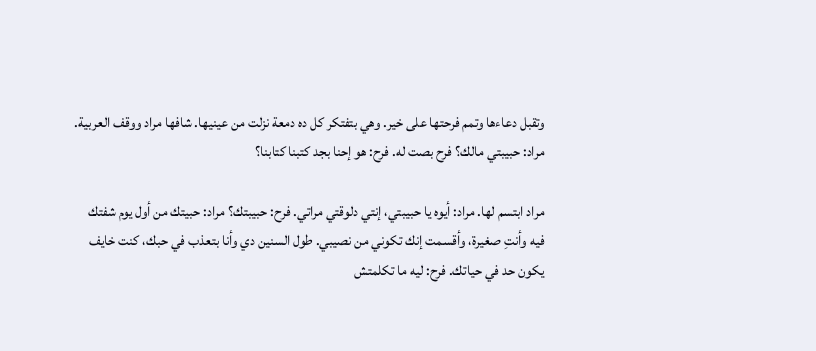وتقبل دعاءها وتمم فرحتها على خير. وهي بتفتكر كل ده دمعة نزلت من عينيها. شافها مراد ووقف العربية. مراد: حبيبتي مالك؟ فرح بصت له. فرح: هو إحنا بجد كتبنا كتابنا؟

مراد ابتسم لها. مراد: أيوه يا حبيبتي، إنتي دلوقتي مراتي. فرح: حبيبتك؟ مراد: حبيتك من أول يوم شفتك فيه وأنتِ صغيرة، وأقسمت إنك تكوني من نصيبي. طول السنين دي وأنا بتعذب في حبك، كنت خايف يكون حد في حياتك. فرح: ليه ما تكلمتش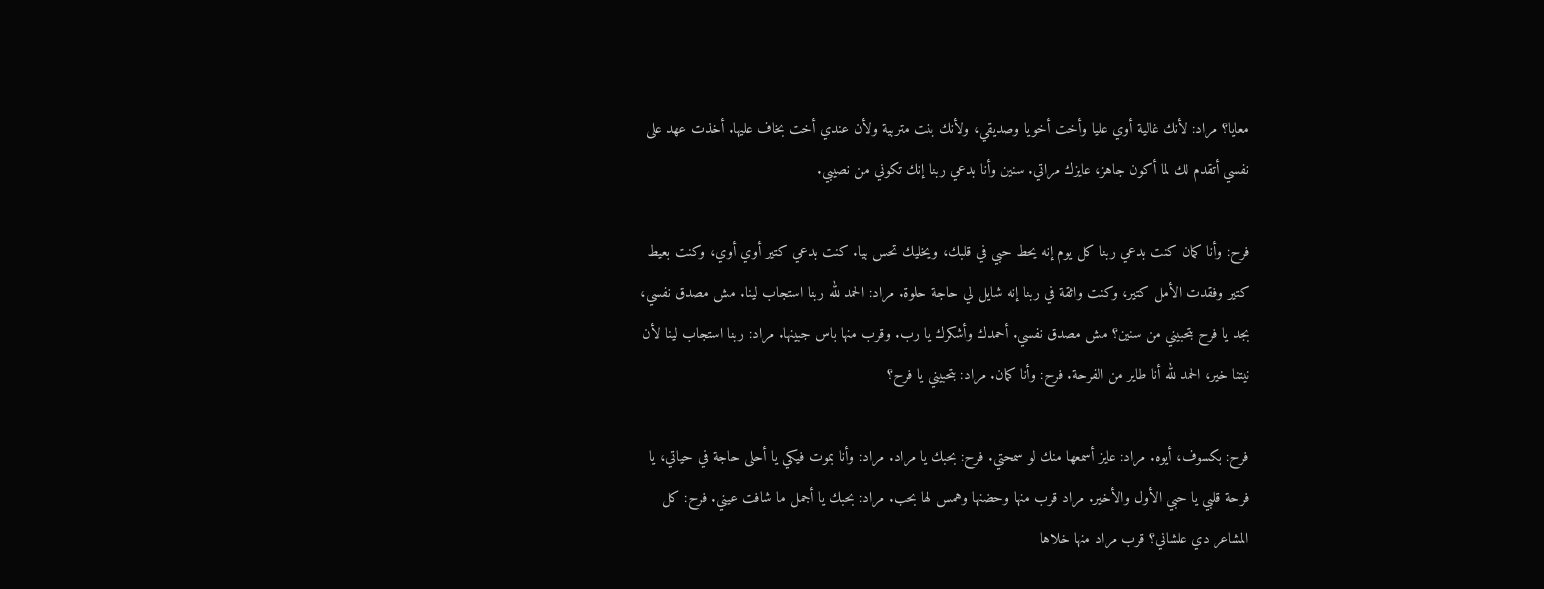معايا؟ مراد: لأنك غالية أوي عليا وأخت أخويا وصديقي، ولأنك بنت متربية ولأن عندي أخت بخاف عليها. أخذت عهد على نفسي أتقدم لك لما أكون جاهز، عايزك مراتي. سنين وأنا بدعي ربنا إنك تكوني من نصيبي.

فرح: وأنا كمان كنت بدعي ربنا كل يوم إنه يحط حبي في قلبك، ويخليك تحس بيا. كنت بدعي كتير أوي أوي، وكنت بعيط كتير وفقدت الأمل كتير، وكنت واثقة في ربنا إنه شايل لي حاجة حلوة. مراد: الحمد لله ربنا استجاب لينا. مش مصدق نفسي، بجد يا فرح بتحبيني من سنين؟ مش مصدق نفسي. أحمدك وأشكرك يا رب. وقرب منها باس جبينها. مراد: ربنا استجاب لينا لأن نيتنا خير، الحمد لله أنا طاير من الفرحة. فرح: وأنا كمان. مراد: بتحبيني يا فرح؟

فرح: بكسوف، أيوه. مراد: عايز أسمعها منك لو سمحتي. فرح: بحبك يا مراد. مراد: وأنا بموت فيكي يا أحلى حاجة في حياتي، يا فرحة قلبي يا حبي الأول والأخير. مراد قرب منها وحضنها وهمس لها بحب. مراد: بحبك يا أجمل ما شافت عيني. فرح: كل المشاعر دي علشاني؟ قرب مراد منها خلاها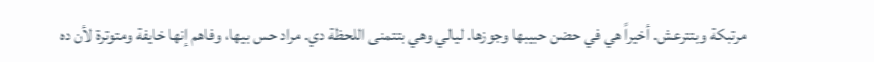مرتبكة وبتترعش. أخيراً هي في حضن حبيبها وجوزها. ليالي وهي بتتمنى اللحظة دي. مراد حس بيها، وفاهم إنها خايفة ومتوترة لأن ده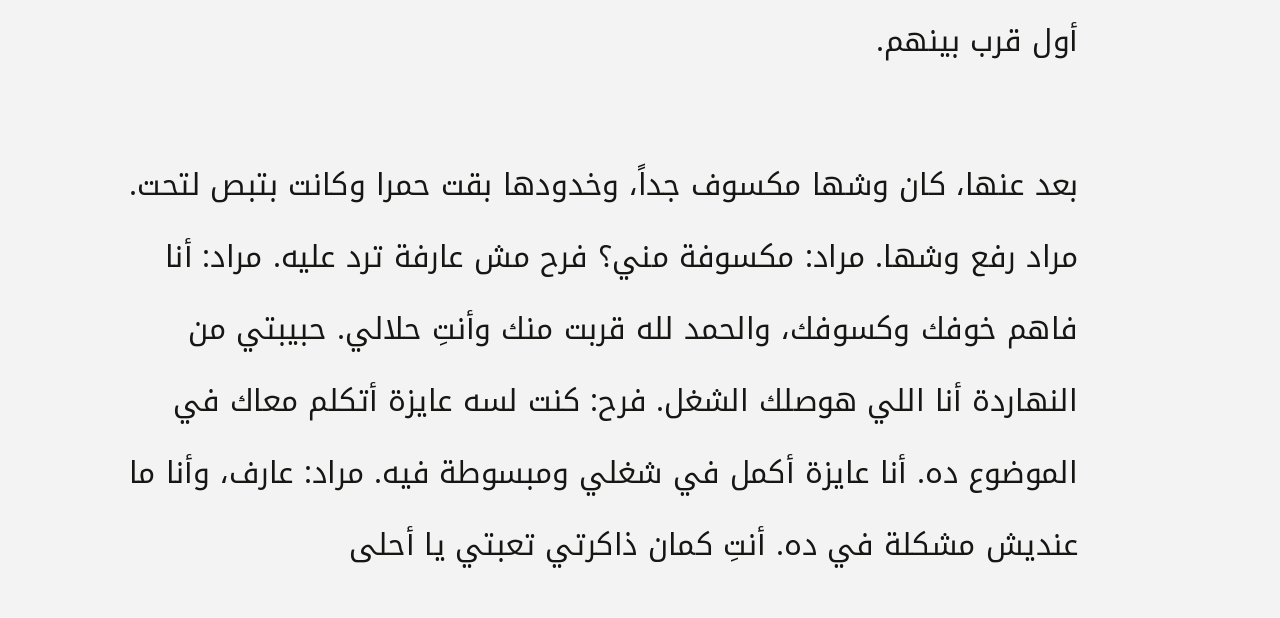أول قرب بينهم.

بعد عنها، كان وشها مكسوف جداً، وخدودها بقت حمرا وكانت بتبص لتحت. مراد رفع وشها. مراد: مكسوفة مني؟ فرح مش عارفة ترد عليه. مراد: أنا فاهم خوفك وكسوفك، والحمد لله قربت منك وأنتِ حلالي. حبيبتي من النهاردة أنا اللي هوصلك الشغل. فرح: كنت لسه عايزة أتكلم معاك في الموضوع ده. أنا عايزة أكمل في شغلي ومبسوطة فيه. مراد: عارف، وأنا ما عنديش مشكلة في ده. أنتِ كمان ذاكرتي تعبتي يا أحلى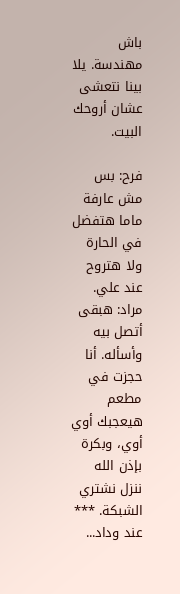باش مهندسة. يلا بينا نتعشى عشان أروحك البيت.

فرح: بس مش عارفة ماما هتفضل في الحارة ولا هتروح عند علي. مراد: هبقى أتصل بيه وأسأله. أنا حجزت في مطعم هيعجبك أوي أوي، وبكرة بإذن الله ننزل نشتري الشبكة. *** عند وداد...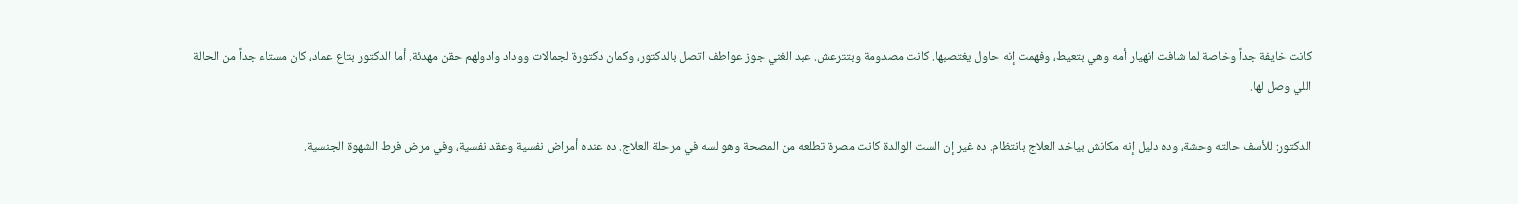كانت خايفة جداً وخاصة لما شافت انهيار أمه وهي بتعيط، وفهمت إنه حاول يغتصبها. كانت مصدومة وبتترعش. عبد الغني جوز عواطف اتصل بالدكتور، وكمان دكتورة لجمالات ووداد وادولهم حقن مهدئة. أما الدكتور بتاع عماد، كان مستاء جداً من الحالة اللي وصل لها.

الدكتور: للأسف حالته وحشة، وده دليل إنه مكانش بياخد العلاج بانتظام. ده غير إن الست الوالدة كانت مصرة تطلعه من المصحة وهو لسه في مرحلة العلاج. ده عنده أمراض نفسية وعقد نفسية، وفي مرض فرط الشهوة الجنسية.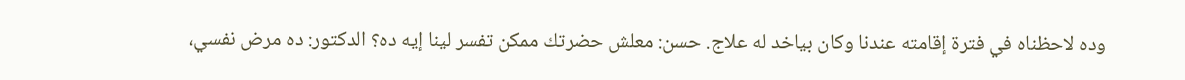وده لاحظناه في فترة إقامته عندنا وكان بياخد له علاج. حسن: معلش حضرتك ممكن تفسر لينا إيه ده؟ الدكتور: ده مرض نفسي،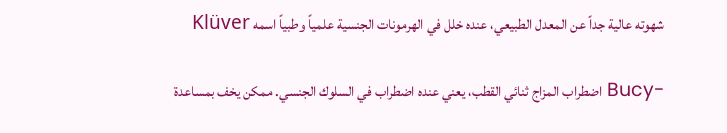شهوته عالية جداً عن المعدل الطبيعي، عنده خلل في الهرمونات الجنسية علمياً وطبياً اسمه Klüver

-Bucy اضطراب المزاج ثنائي القطب، يعني عنده اضطراب في السلوك الجنسي. ممكن يخف بمساعدة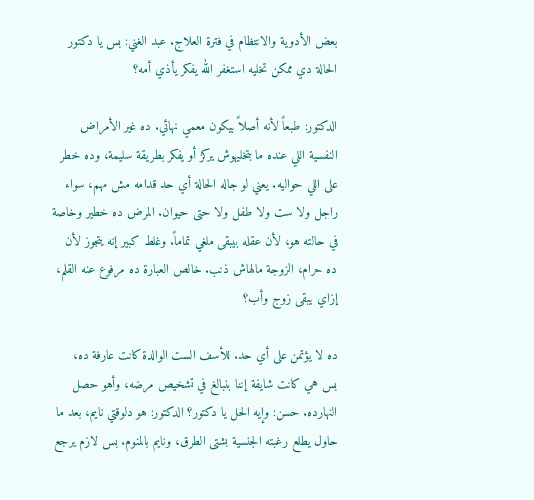بعض الأدوية والانتظام في فترة العلاج. عبد الغني: بس يا دكتور الحالة دي ممكن تخليه استغفر الله يفكر يأذي أمه؟

الدكتور: طبعاً لأنه أصلاً بيكون معمي نهائي. ده غير الأمراض النفسية اللي عنده ما بتخليهوش يركز أو يفكر بطريقة سليمة، وده خطر على اللي حواليه. يعني لو جاله الحالة أي حد قدامه مش مهم، سواء راجل ولا ست ولا طفل ولا حتى حيوان. المرض ده خطير وخاصة في حالته هو، لأن عقله بيبقى ملغي تماماً. وغلط كبير إنه يتجوز لأن ده حرام، الزوجة مالهاش ذنب. خالص العبارة ده مرفوع عنه القلم، إزاي يبقى زوج وأب؟

ده لا يؤتمن على أي حد. للأسف الست الوالدة كانت عارفة ده، بس هي كانت شايفة إننا بنبالغ في تشخيص مرضه، وأهو حصل النهارده. حسن: وإيه الحل يا دكتور؟ الدكتور: هو دلوقتي نايم، بعد ما حاول يطلع رغبته الجنسية بشتى الطرق، ونايم بالمنوم. بس لازم يرجع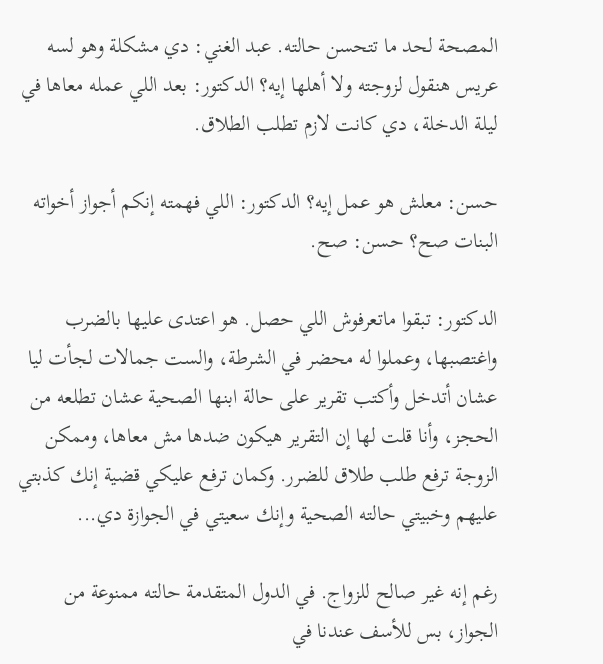المصحة لحد ما تتحسن حالته. عبد الغني: دي مشكلة وهو لسه عريس هنقول لزوجته ولا أهلها إيه؟ الدكتور: بعد اللي عمله معاها في ليلة الدخلة، دي كانت لازم تطلب الطلاق.

حسن: معلش هو عمل إيه؟ الدكتور: اللي فهمته إنكم أجواز أخواته البنات صح؟ حسن: صح.

الدكتور: تبقوا ماتعرفوش اللي حصل. هو اعتدى عليها بالضرب واغتصبها، وعملوا له محضر في الشرطة، والست جمالات لجأت ليا عشان أتدخل وأكتب تقرير على حالة ابنها الصحية عشان تطلعه من الحجز، وأنا قلت لها إن التقرير هيكون ضدها مش معاها، وممكن الزوجة ترفع طلب طلاق للضرر. وكمان ترفع عليكي قضية إنك كذبتي عليهم وخبيتي حالته الصحية وإنك سعيتي في الجوازة دي...

رغم إنه غير صالح للزواج. في الدول المتقدمة حالته ممنوعة من الجواز، بس للأسف عندنا في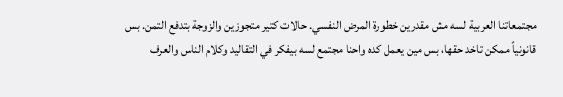مجتمعاتنا العربية لسه مش مقدرين خطورة المرض النفسي. حالات كتير متجوزين والزوجة بتدفع التمن. بس قانونياً ممكن تاخد حقها، بس مين يعمل كده واحنا مجتمع لسه بيفكر في التقاليد وكلام الناس والعرف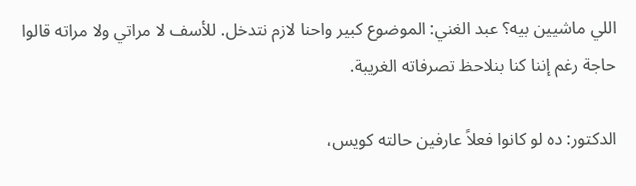اللي ماشيين بيه؟ عبد الغني: الموضوع كبير واحنا لازم نتدخل. للأسف لا مراتي ولا مراته قالوا حاجة رغم إننا كنا بنلاحظ تصرفاته الغريبة.

الدكتور: ده لو كانوا فعلاً عارفين حالته كويس،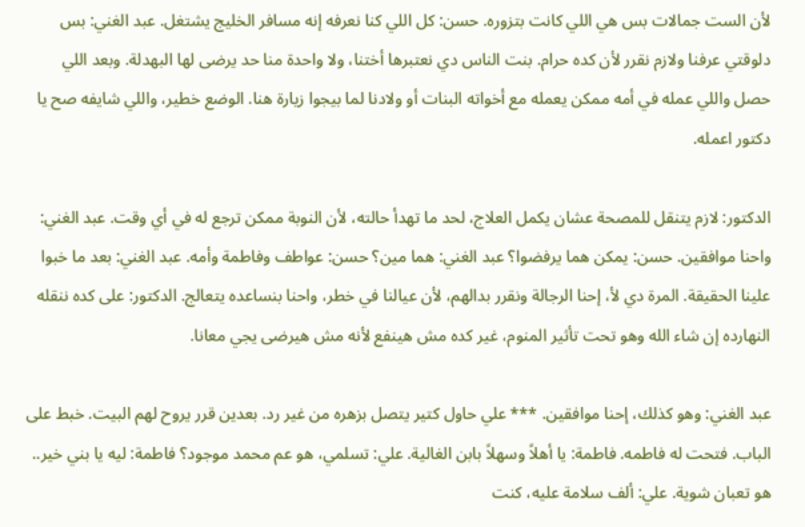لأن الست جمالات بس هي اللي كانت بتزوره. حسن: كل اللي كنا نعرفه إنه مسافر الخليج يشتغل. عبد الغني: بس دلوقتي عرفنا ولازم نقرر لأن كده حرام. بنت الناس دي نعتبرها أختنا، ولا واحدة منا حد يرضى لها البهدلة. وبعد اللي حصل واللي عمله في أمه ممكن يعمله مع أخواته البنات أو ولادنا لما بيجوا زيارة هنا. الوضع خطير، واللي شايفه صح يا دكتور اعمله.

الدكتور: لازم يتنقل للمصحة عشان يكمل العلاج، لحد ما تهدأ حالته، لأن النوبة ممكن ترجع له في أي وقت. عبد الغني: واحنا موافقين. حسن: يمكن هما يرفضوا؟ عبد الغني: هما مين؟ حسن: عواطف وفاطمة وأمه. عبد الغني: بعد ما خبوا علينا الحقيقة. المرة دي لأ، إحنا الرجالة ونقرر بدالهم، لأن عيالنا في خطر، واحنا بنساعده يتعالج. الدكتور: على كده ننقله النهارده إن شاء الله وهو تحت تأثير المنوم، غير كده مش هينفع لأنه مش هيرضى يجي معانا.

عبد الغني: وهو كذلك، إحنا موافقين. *** علي حاول كتير يتصل بزهره من غير رد. بعدين قرر يروح لهم البيت. خبط على الباب. فتحت له فاطمه. فاطمة: يا أهلاً وسهلاً بابن الغالية. علي: تسلمي، هو عم محمد موجود؟ فاطمة: ليه يا بني خير.. هو تعبان شوية. علي: ألف سلامة عليه، كنت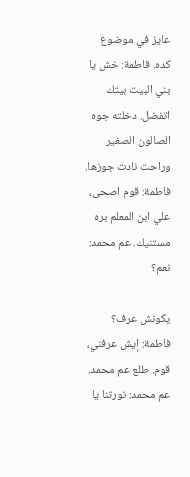عايز في موضوع كده. فاطمة: خش يا بني البيت بيتك اتفضل. دخلته جوه الصالون الصغير وراحت نادت جوزها. فاطمة: قوم اصحى، علي ابن المعلم بره مستنيك. عم محمد: نعم؟

يكونش عرف؟ فاطمة: إيش عرفني، قوم. طلع عم محمد. عم محمد: نورتنا يا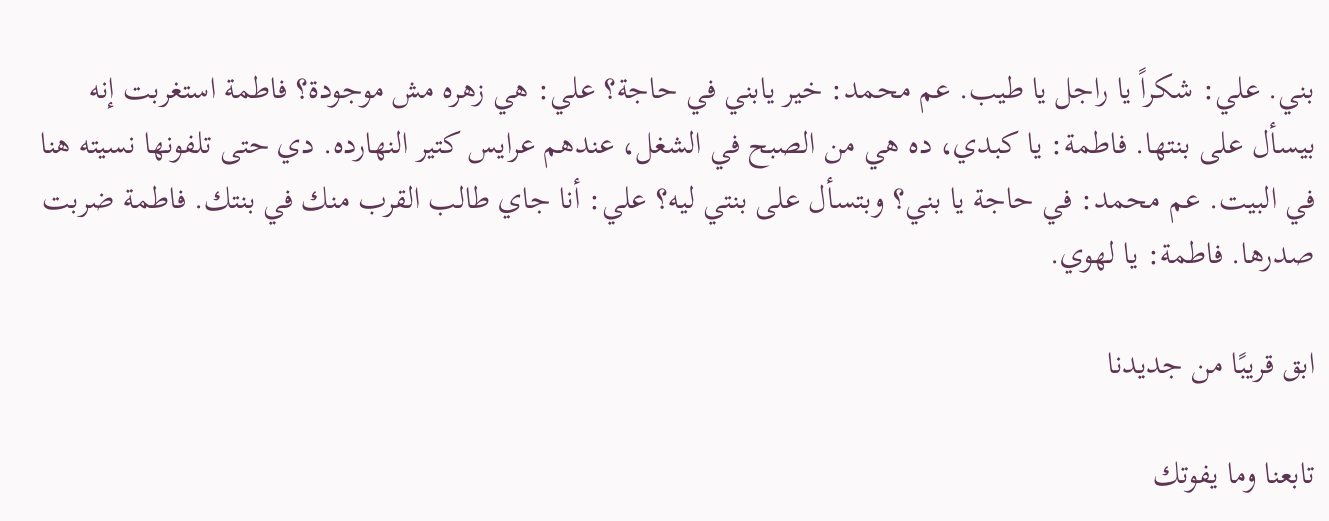بني. علي: شكراً يا راجل يا طيب. عم محمد: خير يابني في حاجة؟ علي: هي زهره مش موجودة؟ فاطمة استغربت إنه بيسأل على بنتها. فاطمة: يا كبدي، ده هي من الصبح في الشغل، عندهم عرايس كتير النهارده. دي حتى تلفونها نسيته هنا في البيت. عم محمد: في حاجة يا بني؟ وبتسأل على بنتي ليه؟ علي: أنا جاي طالب القرب منك في بنتك. فاطمة ضربت صدرها. فاطمة: يا لهوي.

ابق قريبًا من جديدنا

تابعنا وما يفوتك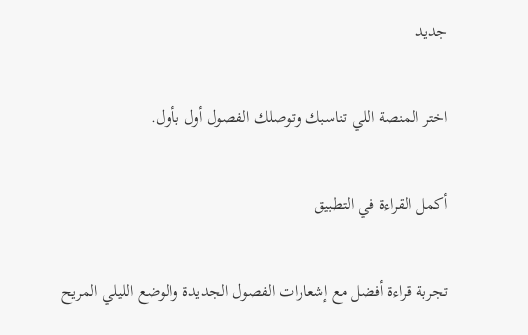جديد

اختر المنصة اللي تناسبك وتوصلك الفصول أول بأول.

أكمل القراءة في التطبيق

تجربة قراءة أفضل مع إشعارات الفصول الجديدة والوضع الليلي المريح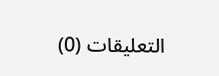التعليقات (0)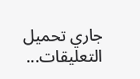جاري تحميل التعليقات...